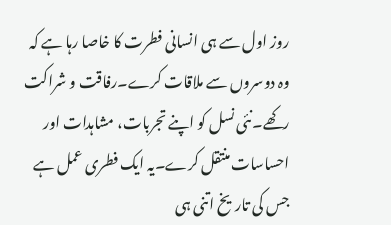روز اول سے ہی انسانی فطرت کا خاصا رہا ہے کہ وہ دوسروں سے ملاقات کرے۔رفاقت و شراکت رکھے۔نئی نسل کو اپنے تجربات، مشاہدات اور احساسات منتقل کرے۔یہ ایک فطری عمل ہے جس کی تاریخ اتنی ہی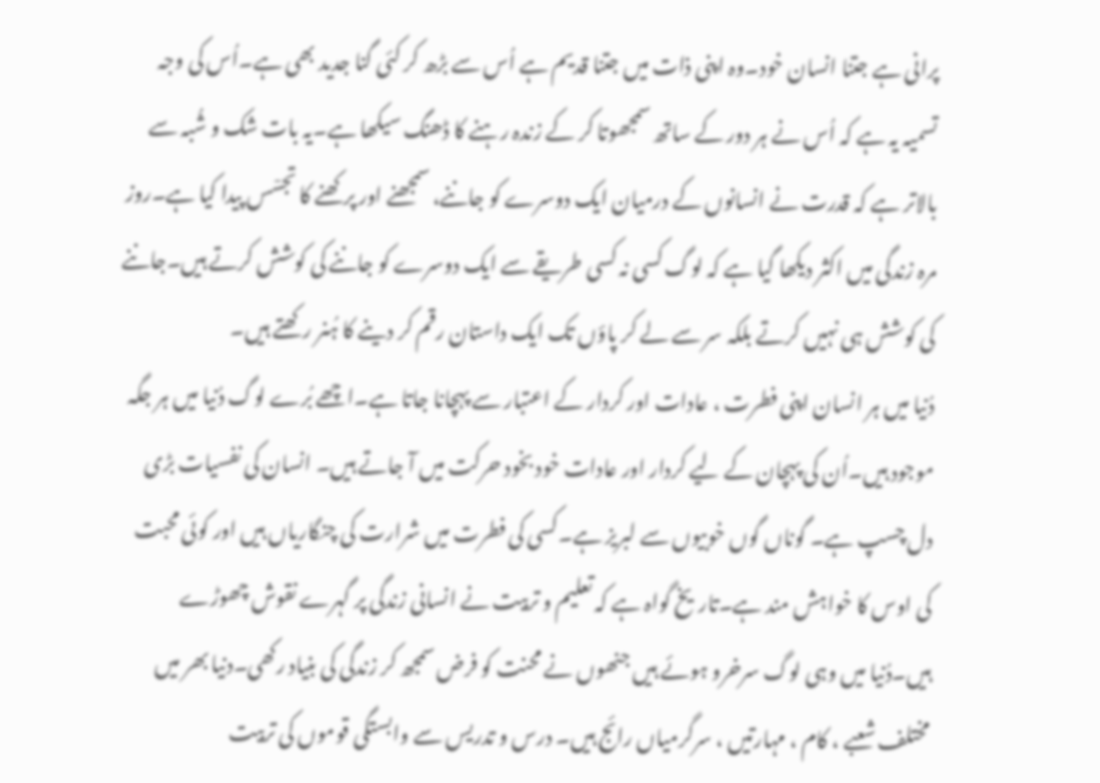پرانی ہے جتنا انسان خود۔وہ اپنی ذات میں جتنا قدیم ہے اُس سے بڑھ کر کئی گنا جدید بھی ہے۔اُس کی وجہ تسمیہ یہ ہے کہ اُس نے ہر دور کے ساتھ سمجھوتا کر کے زندہ رہنے کا ڈھنگ سیکھا ہے۔یہ بات شک و شُبہ سے بالاتر ہے کہ قدرت نے انسانوں کے درمیان ایک دوسرے کو جاننے، سمجھنے اور پرکھنے کا تجسٙس پیدا کیا ہے۔روز مرہ زندگی میں اکثر دیکھا گیا ہے کہ لوگ کسی نہ کسی طریقے سے ایک دوسرے کو جاننے کی کوشش کرتے ہیں۔جاننے کی کوشش ہی نہیں کرتے بلکہ سر سے لے کر پاؤں تک ایک داستان رقم کر دینے کا ہُنر رکھتے ہیں۔
دُنیا میں ہر انسان اپنی فطرت ، عادات اور کردار کے اعتبار سے پہچانا جاتا ہے۔اچھے بُرے لوگ دُنیا میں ہر جگہ موجود ہیں۔اُن کی پہچان کے لیے کردار اور عادات خود بخود حرکت میں آ جاتے ہیں۔ انسان کی نفسیات بڑی دل چسپ ہے۔ گوناں گوں خوبیوں سے لبریز ہے۔کسی کی فطرت میں شرارت کی چنگاریاں ہیں اور کوئی محبت کی اوس کا خواہش مند ہے۔تاریخ گواہ ہے کہ تعلیم و تربیت نے انسانی زندگی پر گہرے نقوش چھوڑے ہیں۔دُنیا میں وہی لوگ سرخرو ہوئے ہیں جنھوں نے محنت کو فرض سمجھ کر زندگی کی بنیاد رکھی۔دنیا بھر میں مختلف شعبے ، کام ، مہارتیں ، سرگرمیاں رائج ہیں۔ درس و تدریس سے وابستگی قوموں کی تربیت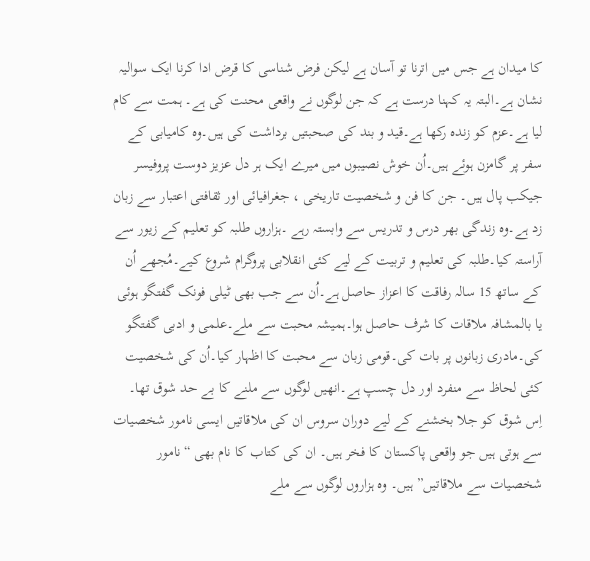کا میدان ہے جس میں اترنا تو آسان ہے لیکن فرض شناسی کا قرض ادا کرنا ایک سوالیہ نشان ہے۔البتہ یہ کہنا درست ہے کہ جن لوگوں نے واقعی محنت کی ہے۔ ہمت سے کام لیا ہے۔عزم کو زندہ رکھا ہے۔قید و بند کی صحبتیں برداشت کی ہیں۔وہ کامیابی کے سفر پر گامزن ہوئے ہیں۔اُن خوش نصیبوں میں میرے ایک ہر دل عزیز دوست پروفیسر جیکب پال ہیں۔ جن کا فن و شخصیت تاریخی ، جغرافیائی اور ثقافتی اعتبار سے زبان زد ہے۔وہ زندگی بھر درس و تدریس سے وابستہ رہے ۔ہزاروں طلبہ کو تعلیم کے زیور سے آراستہ کیا۔طلبہ کی تعلیم و تربیت کے لیے کئی انقلابی پروگرام شروع کیے۔مُجھے اُن کے ساتھ 15 سالہ رفاقت کا اعزاز حاصل ہے۔اُن سے جب بھی ٹیلی فونک گفتگو ہوئی یا بالمشافہ ملاقات کا شرف حاصل ہوا۔ہمیشہ محبت سے ملے۔علمی و ادبی گفتگو کی۔مادری زبانوں پر بات کی۔قومی زبان سے محبت کا اظہار کیا۔اُن کی شخصیت کئی لحاظ سے منفرد اور دل چسپ ہے۔انھیں لوگوں سے ملنے کا بے حد شوق تھا۔ اِس شوق کو جلا بخشنے کے لیے دوران سروس ان کی ملاقاتیں ایسی نامور شخصیات سے ہوتی ہیں جو واقعی پاکستان کا فخر ہیں۔ ان کی کتاب کا نام بھی “نامور شخصیات سے ملاقاتیں” ہیں۔ وہ ہزاروں لوگوں سے ملے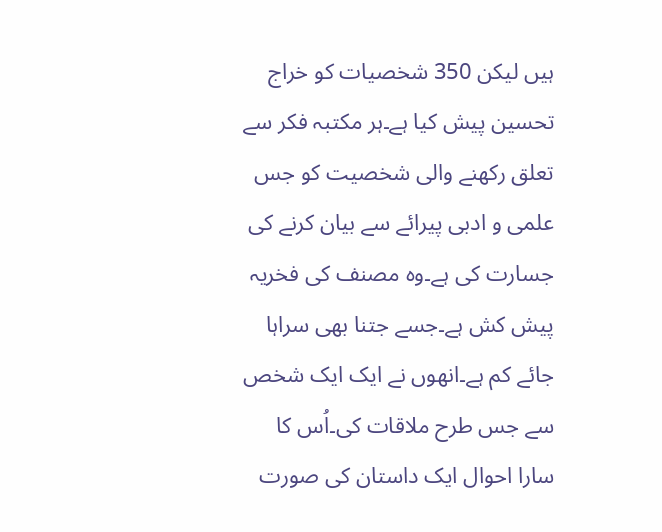ہیں لیکن 350 شخصیات کو خراج تحسین پیش کیا ہے۔ہر مکتبہ فکر سے تعلق رکھنے والی شخصیت کو جس علمی و ادبی پیرائے سے بیان کرنے کی جسارت کی ہے۔وہ مصنف کی فخریہ پیش کش ہے۔جسے جتنا بھی سراہا جائے کم ہے۔انھوں نے ایک ایک شخص سے جس طرح ملاقات کی۔اُس کا سارا احوال ایک داستان کی صورت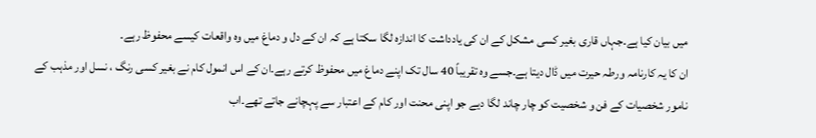میں بیان کیا ہے۔جہاں قاری بغیر کسی مشکل کے ان کی یادداشت کا اندازہ لگا سکتا ہے کہ ان کے دل و دماغ میں وہ واقعات کیسے محفوظ رہے۔
ان کا یہ کارنامہ ورطہ حیرت میں ڈال دیتا ہے۔جسے وہ تقریباً 40 سال تک اپنے دماغ میں محفوظ کرتے رہے۔ان کے اس انمول کام نے بغیر کسی رنگ ، نسل اور مذہب کے نامور شخصیات کے فن و شخصیت کو چار چاند لگا دیے جو اپنی محنت اور کام کے اعتبار سے پہچانے جاتے تھے۔اب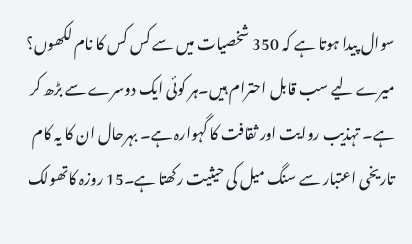سوال پیدا ہوتا ہے کہ 350 شخصیات میں سے کس کس کا نام لکھوں؟ میرے لیے سب قابل احترام ہیں۔ہر کوئی ایک دوسرے سے بڑھ کر ہے۔ تہذیب روایت اور ثقافت کا گہوارہ ہے۔ بہرحال ان کا یہ کام تاریخی اعتبار سے سنگ میل کی حیثیت رکھتا ہے۔15 روزہ کاتھولک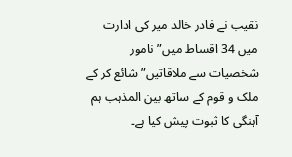نقیب نے فادر خالد میر کی ادارت میں 34 اقساط میں” نامور شخصیات سے ملاقاتیں” شائع کر کے ملک و قوم کے ساتھ بین المذہب ہم آہنگی کا ثبوت پیش کیا ہے۔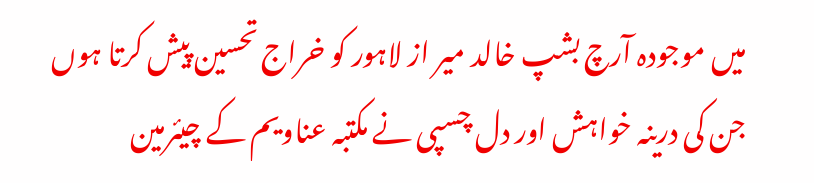میں موجودہ آرچ بشپ خالد میر از لاہور کو خراج تحسین پیش کرتا ہوں جن کی درینہ خواہش اور دل چسپی نے مکتبہ عناویم کے چیئرمین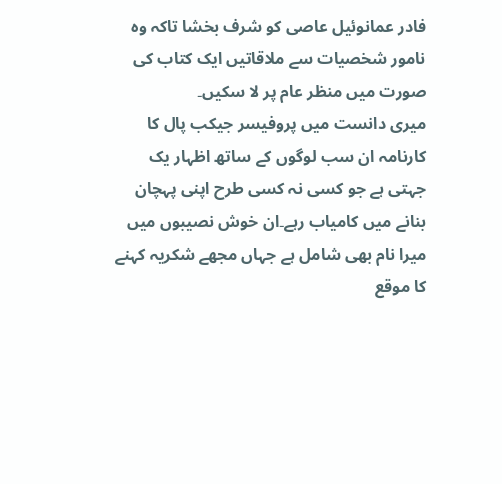فادر عمانوئیل عاصی کو شرف بخشا تاکہ وہ نامور شخصیات سے ملاقاتیں ایک کتاب کی صورت میں منظر عام پر لا سکیں۔
میری دانست میں پروفیسر جیکب پال کا کارنامہ ان سب لوگوں کے ساتھ اظہار یک جہتی ہے جو کسی نہ کسی طرح اپنی پہچان بنانے میں کامیاب رہے۔ان خوش نصیبوں میں میرا نام بھی شامل ہے جہاں مجھے شکریہ کہنے کا موقع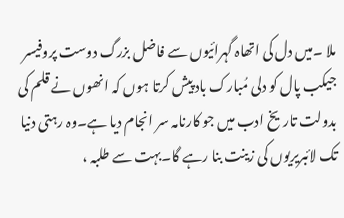ملا ۔میں دل کی اتھاہ گہرائیوں سے فاضل بزرگ دوست پروفیسر جیکب پال کو دلی مُبارک باد پیش کرتا ہوں کہ انھوں نے قلم کی بدولت تاریخ ادب میں جو کارنامہ سر انجام دیا ہے۔وہ رہتی دنیا تک لائبریریوں کی زینت بنا رہے گا۔بہت سے طلبہ ،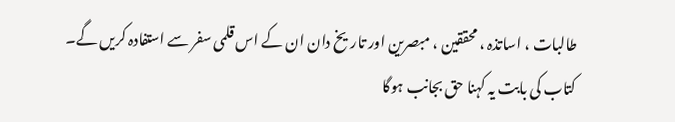طالبات ، اساتذہ ، محققین ، مبصرین اور تاریخ دان ان کے اس قلمی سفر سے استفادہ کریں گے۔
کتاب کی بابت یہ کہنا حق بجانب ہوگا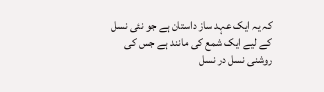کہ یہ ایک عہد ساز داستان ہے جو نئی نسل کے لیے ایک شمع کی مانند ہے جس کی روشنی نسل در نسل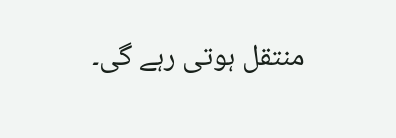منتقل ہوتی رہے گی۔